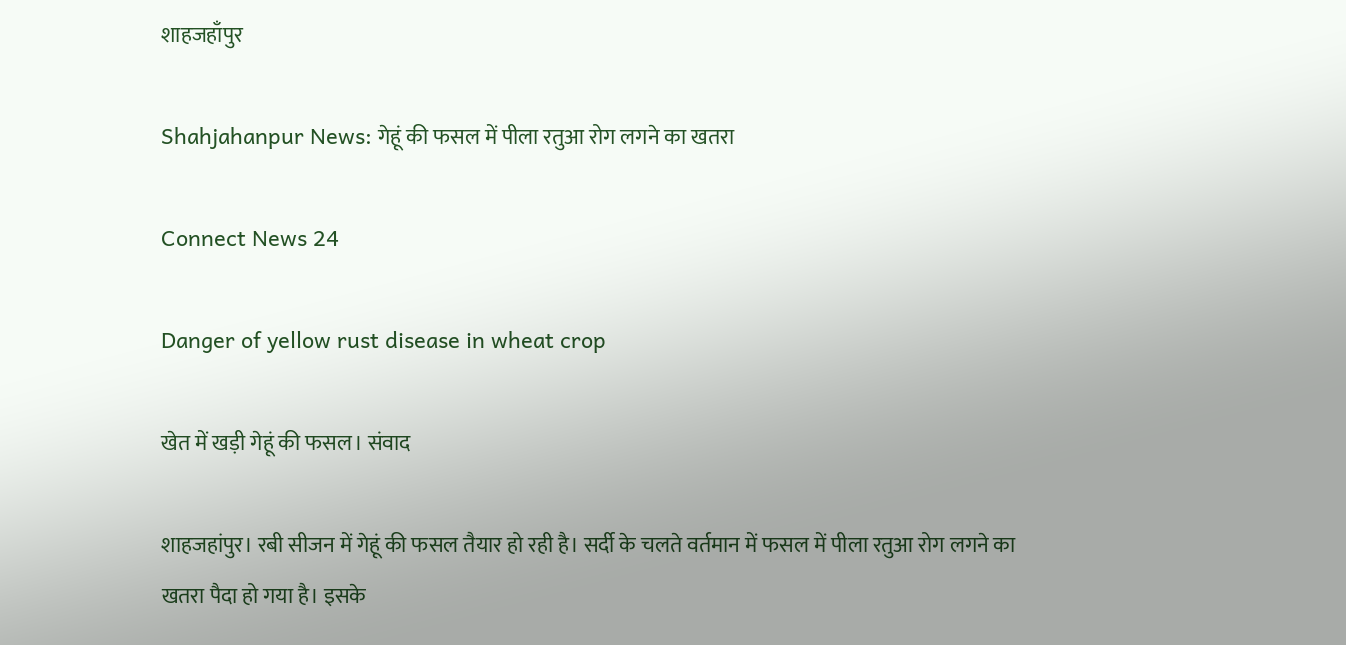शाहजहाँपुर

Shahjahanpur News: गेहूं की फसल में पीला रतुआ रोग लगने का खतरा

Connect News 24

Danger of yellow rust disease in wheat crop

खेत में खड़ी गेहूं की फसल। संवाद

शाहजहांपुर। रबी सीजन में गेहूं की फसल तैयार हो रही है। सर्दी के चलते वर्तमान में फसल में पीला रतुआ रोग लगने का खतरा पैदा हो गया है। इसके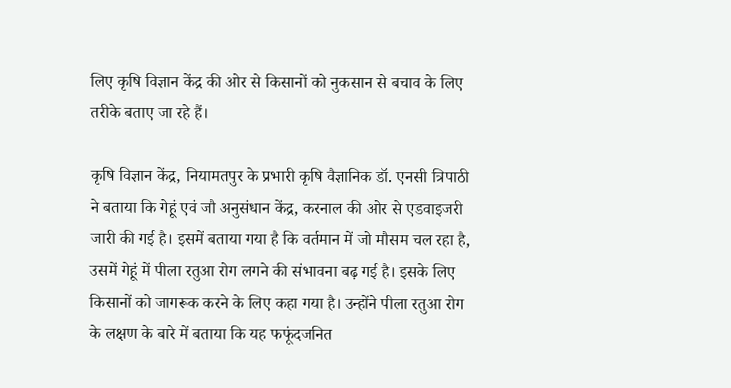लिए कृषि विज्ञान केंद्र की ओर से किसानों को नुकसान से बचाव के लिए तरीके बताए जा रहे हैं।

कृषि विज्ञान केंद्र, नियामतपुर के प्रभारी कृषि वैज्ञानिक डॉ. एनसी त्रिपाठी ने बताया कि गेहूं एवं जौ अनुसंधान केंद्र, करनाल की ओर से एडवाइजरी जारी की गई है। इसमें बताया गया है कि वर्तमान में जो मौसम चल रहा है, उसमें गेहूं में पीला रतुआ रोग लगने की संभावना बढ़ गई है। इसके लिए किसानों को जागरूक करने के लिए कहा गया है। उन्होंने पीला रतुआ रोग के लक्षण के बारे में बताया कि यह फफूंदजनित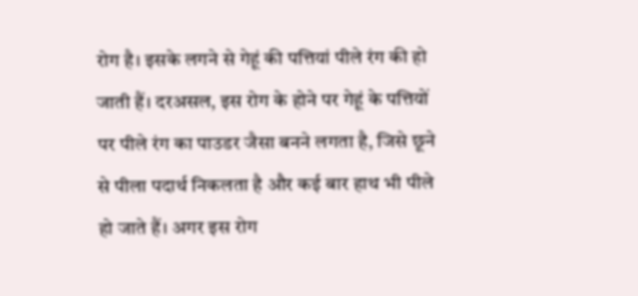रोग है। इसके लगने से गेहूं की पत्तियां पीले रंग की हो जाती हैं। दरअसल, इस रोग के होने पर गेहूं के पत्तियों पर पीले रंग का पाउडर जैसा बनने लगता है, जिसे छूने से पीला पदार्थ निकलता है और कई बार हाथ भी पीले हो जाते हैं। अगर इस रोग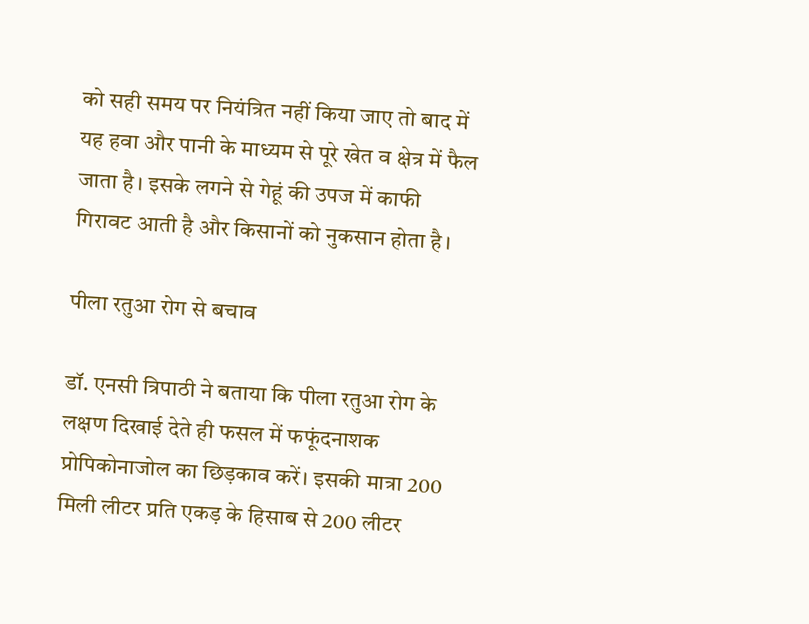को सही समय पर नियंत्रित नहीं किया जाए तो बाद में यह हवा और पानी के माध्यम से पूरे खेत व क्षेत्र में फैल जाता है। इसके लगने से गेहूं की उपज में काफी गिरावट आती है और किसानों को नुकसान होता है।

पीला रतुआ रोग से बचाव

डॉ. एनसी त्रिपाठी ने बताया कि पीला रतुआ रोग के लक्षण दिखाई देते ही फसल में फफूंदनाशक प्रोपिकोनाजोल का छिड़काव करें। इसकी मात्रा 200 मिली लीटर प्रति एकड़ के हिसाब से 200 लीटर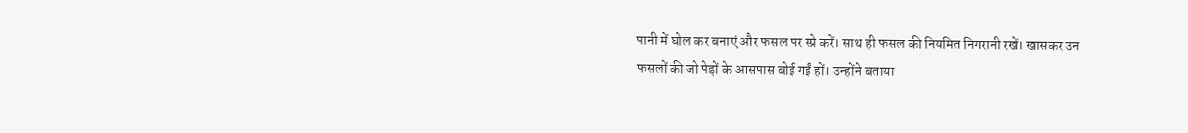पानी में घोल कर बनाएं और फसल पर स्प्रे करें। साथ ही फसल की नियमित निगरानी रखें। खासकर उन फसलों की जो पेड़ों के आसपास बोई गईं हों। उन्होंने बताया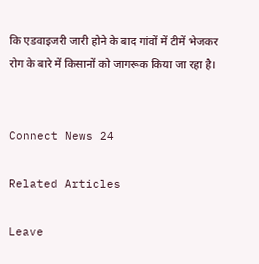कि एडवाइजरी जारी होने के बाद गांवों में टीमें भेजकर रोग के बारे में किसानों को जागरूक किया जा रहा है।


Connect News 24

Related Articles

Leave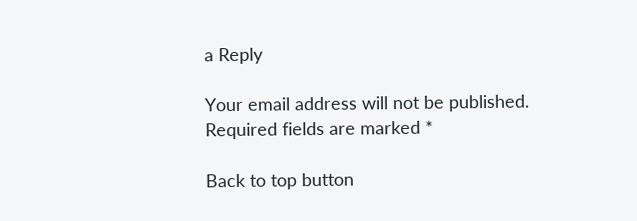a Reply

Your email address will not be published. Required fields are marked *

Back to top button